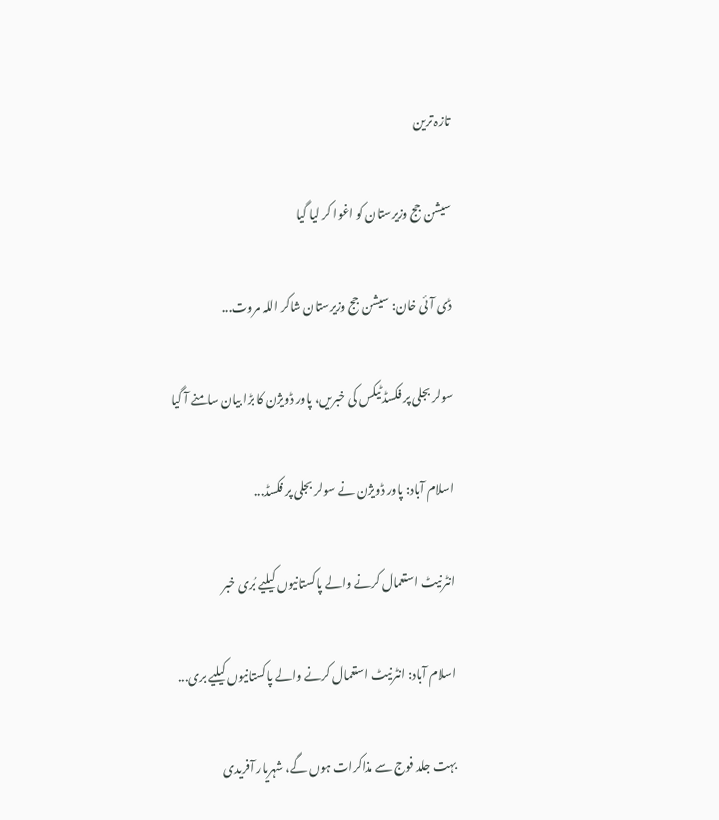تازہ ترین

سیشن جج وزیرستان کو اغوا کر لیا گیا

ڈی آئی خان: سیشن جج وزیرستان شاکر اللہ مروت...

سولر بجلی پر فکسڈ ٹیکس کی خبریں، پاور ڈویژن کا بڑا بیان سامنے آ گیا

اسلام آباد: پاور ڈویژن نے سولر بجلی پر فکسڈ...

انٹرنیٹ استعمال کرنے والے پاکستانیوں کیلیے بُری خبر

اسلام آباد: انٹرنیٹ استعمال کرنے والے پاکستانیوں کیلیے بری...

بہت جلد فوج سے مذاکرات ہوں گے، شہریار آفریدی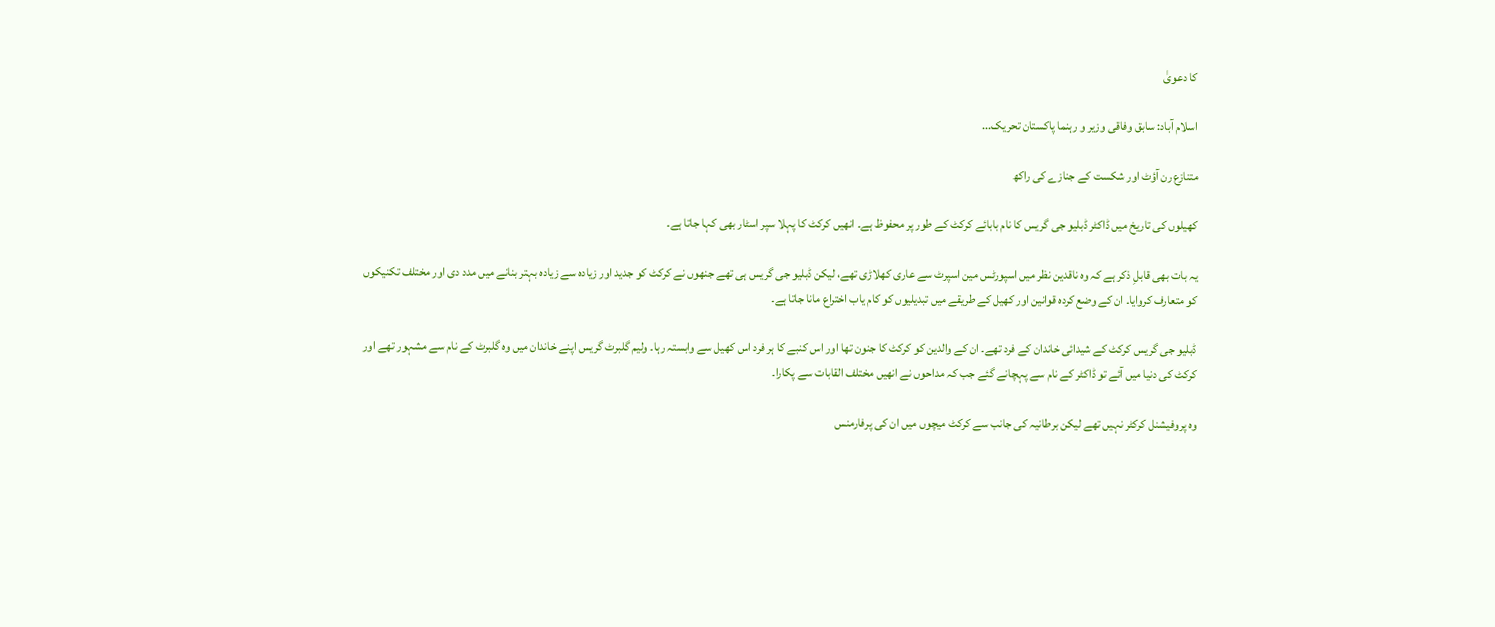کا دعویٰ

اسلام آباد: سابق وفاقی وزیر و رہنما پاکستان تحریک...

متنازع رن آؤٹ اور شکست کے جنازے کی راکھ

کھیلوں کی تاریخ میں‌ ڈاکٹر ڈبلیو جی گریس کا نام بابائے کرکٹ کے طور پر محفوظ ہے۔ انھیں کرکٹ کا پہلا سپر اسٹار بھی کہا جاتا ہے۔

یہ بات بھی قابلِ‌ ذکر ہے کہ وہ ناقدین نظر میں اسپورٹس مین اسپرٹ سے عاری کھلاڑی تھے، لیکن ڈبلیو جی گریس ہی تھے جنھوں نے کرکٹ کو جدید اور زیادہ سے زیادہ بہتر بنانے میں مدد دی اور مختلف تکنیکوں کو متعارف کروایا۔ ان کے وضع کردہ قوانین اور کھیل کے طریقے میں تبدیلیوں کو کام یاب اختراع مانا جاتا ہے۔

ڈبلیو جی گریس کرکٹ کے شیدائی خاندان کے فرد تھے۔ ان کے والدین کو کرکٹ کا جنون تھا اور اس کنبے کا ہر فرد اس کھیل سے وابستہ رہا۔ ولیم گلبرٹ گریس اپنے خاندان میں وہ گلبرٹ کے نام سے مشہور تھے اور کرکٹ کی دنیا میں آئے تو ڈاکٹر کے نام سے پہچانے گئے جب کہ مداحوں نے انھیں مختلف القابات سے پکارا۔

وہ پروفیشنل کرکٹر نہیں تھے لیکن برطانیہ کی جانب سے کرکٹ میچوں میں ان کی پرفارمنس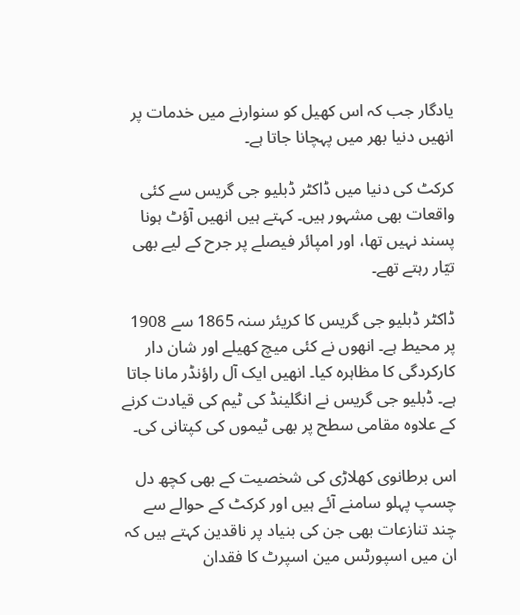یادگار جب کہ اس کھیل کو سنوارنے میں خدمات پر انھیں دنیا بھر میں‌ پہچانا جاتا ہے۔

کرکٹ کی دنیا میں ڈاکٹر ڈبلیو جی گریس سے کئی واقعات بھی مشہور ہیں۔ کہتے ہیں انھیں آؤٹ ہونا پسند نہیں‌ تھا، اور امپائر فیصلے پر جرح کے لیے بھی تیّار رہتے تھے۔

ڈاکٹر ڈبلیو جی گریس کا کریئر سنہ 1865 سے 1908 پر محیط ہے۔ انھوں نے کئی میچ کھیلے اور شان دار کارکردگی کا مظاہرہ کیا۔ انھیں ایک آل راؤنڈر مانا جاتا ہے۔ ڈبلیو جی گریس نے انگلینڈ کی ٹیم کی قیادت کرنے کے علاوہ مقامی سطح پر بھی ٹیموں کی کپتانی کی۔

اس برطانوی کھلاڑی کی شخصیت کے بھی کچھ دل چسپ پہلو سامنے آئے ہیں اور کرکٹ کے حوالے سے چند تنازعات بھی جن کی بنیاد پر ناقدین کہتے ہیں کہ ان میں اسپورٹس مین اسپرٹ کا فقدان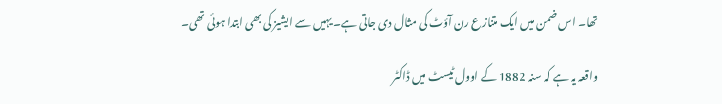تھا۔ اس ضمن میں‌ ایک متنازع رن آؤٹ کی مثال دی جاتی ہے۔ یہیں سے ایشیز کی بھی ابتدا ہوئی تھی۔

واقعہ یہ ہے کہ سنہ 1882 کے اوول ٹیسٹ میں ڈاکٹر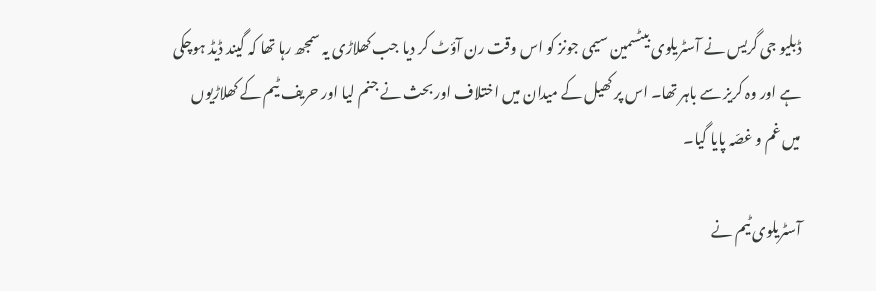ڈبلیو جی گریس نے آسٹریلوی بیٹسمین سیمی جونز کو اس وقت رن آؤٹ کر دیا جب کھلاڑی یہ سمجھ رہا تھا کہ گیند ڈیڈ ہوچکی ہے اور وہ کریز سے باہر تھا۔ اس پر کھیل کے میدان میں اختلاف اور بحث نے جنم لیا اور حریف ٹیم کے کھلاڑیوں میں غم و غصّہ پایا گیا۔

آسٹریلوی ٹیم نے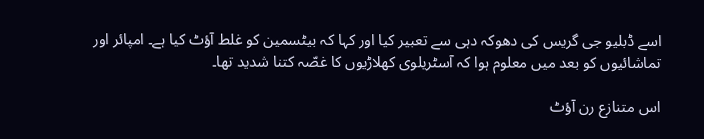اسے ڈبلیو جی گریس کی دھوکہ دہی سے تعبیر کیا اور کہا کہ بیٹسمین کو غلط آؤٹ کیا ہے۔ امپائر اور تماشائیوں کو بعد میں معلوم ہوا کہ آسٹریلوی کھلاڑیوں کا غصّہ کتنا شدید تھا۔

اس متنازع رن آؤٹ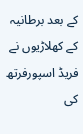کے بعد برطانیہ کے کھلاڑیوں نے فریڈ اسپورفرتھ کی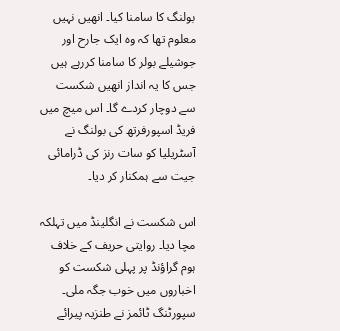بولنگ کا سامنا کیا۔ انھیں نہیں معلوم تھا کہ وہ ایک جارح اور جوشیلے بولر کا سامنا کررہے ہیں جس کا یہ انداز انھیں شکست سے دوچار کردے گا۔ اس میچ میں فریڈ اسپورفرتھ کی بولنگ نے آسٹریلیا کو سات رنز کی ڈرامائی جیت سے ہمکنار کر دیا۔

اس شکست نے انگلینڈ میں‌ تہلکہ مچا دیا۔ روایتی حریف کے خلاف ہوم گراؤنڈ پر پہلی شکست کو اخباروں میں‌ خوب جگہ ملی۔ سپورٹنگ ٹائمز نے طنزیہ پیرائے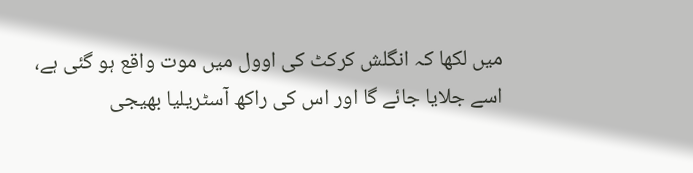میں لکھا کہ انگلش کرکٹ کی اوول میں موت واقع ہو گئی ہے، اسے جلایا جائے گا اور اس کی راکھ آسٹریلیا بھیجی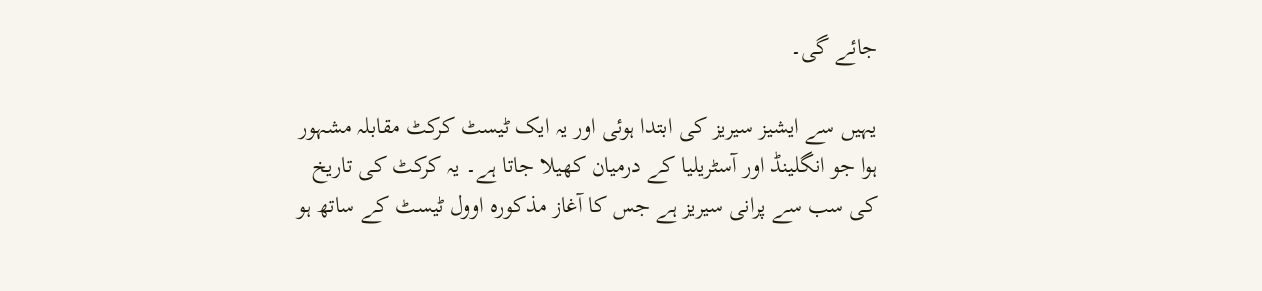جائے گی۔

یہیں سے ایشیز سیریز کی ابتدا ہوئی اور یہ ایک ٹیسٹ کرکٹ مقابلہ مشہور ہوا جو انگلینڈ اور آسٹریلیا کے درمیان کھیلا جاتا ہے۔ یہ کرکٹ کی تاریخ کی سب سے پرانی سیریز ہے جس کا آغاز مذکورہ اوول ٹیسٹ کے ساتھ ہو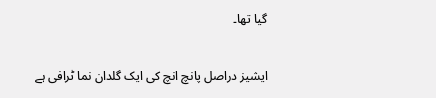گیا تھا۔

ایشیز دراصل پانچ انچ کی ایک گلدان نما ٹرافی ہے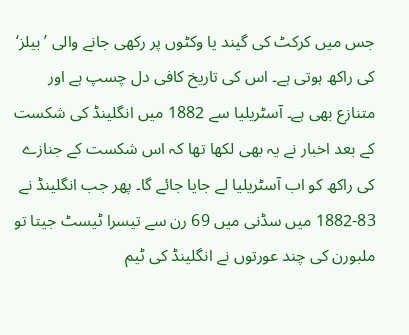جس میں کرکٹ کی گیند یا وکٹوں پر رکھی جانے والی ’بیلز‘ کی راکھ ہوتی ہے۔ اس کی تاریخ کافی دل چسپ ہے اور متنازع بھی ہے۔ آسٹریلیا سے 1882 میں انگلینڈ کی شکست کے بعد اخبار نے یہ بھی لکھا تھا کہ اس شکست کے جنازے کی راکھ کو اب آسٹریلیا لے جایا جائے گا۔ پھر جب انگلینڈ نے 83-1882 میں سڈنی میں 69 رن سے تیسرا ٹیسٹ جیتا تو ملبورن کی چند عورتوں نے انگلینڈ کی ٹیم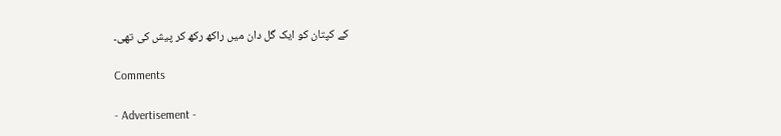کے کپتان کو ایک گل دان میں راکھ رکھ کر پیش کی تھی۔

Comments

- Advertisement -